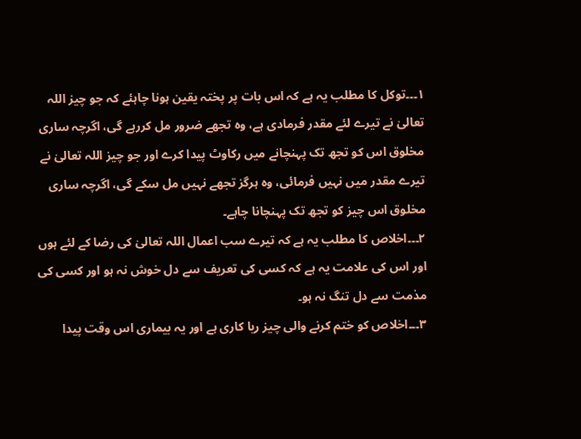۱۔۔۔توکل کا مطلب یہ ہے کہ اس بات پر پختہ یقین ہونا چاہئے کہ جو چیز اللہ تعالیٰ نے تیرے لئے مقدر فرمادی ہے، وہ تجھے ضرور مل کررہے گی، اگرچہ ساری مخلوق اس کو تجھ تک پہنچانے میں رکاوٹ پیدا کرے اور جو چیز اللہ تعالیٰ نے تیرے مقدر میں نہیں فرمائی، وہ ہرگز تجھے نہیں مل سکے گی، اگرچہ ساری مخلوق اس چیز کو تجھ تک پہنچانا چاہے۔
۲۔۔۔اخلاص کا مطلب یہ ہے کہ تیرے سب اعمال اللہ تعالیٰ کی رضا کے لئے ہوں اور اس کی علامت یہ ہے کہ کسی کی تعریف سے دل خوش نہ ہو اور کسی کی مذمت سے دل تنگ نہ ہو۔
۳۔۔۔اخلاص کو ختم کرنے والی چیز ریا کاری ہے اور یہ بیماری اس وقت پیدا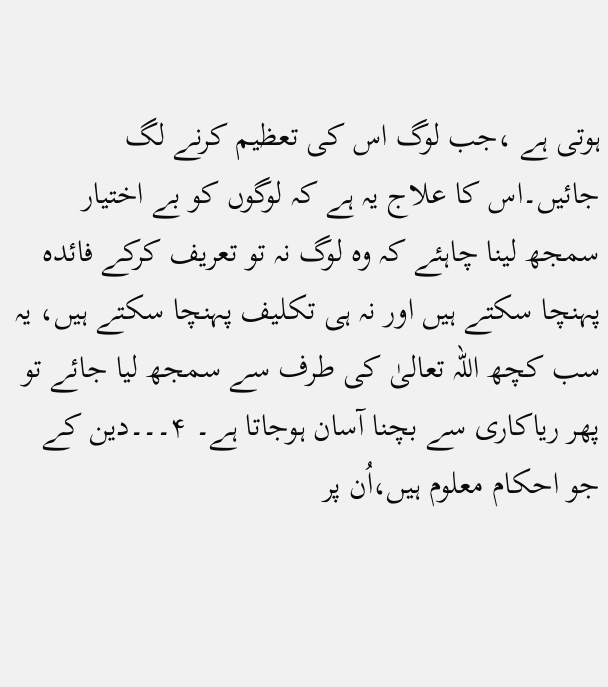ہوتی ہے ،جب لوگ اس کی تعظیم کرنے لگ جائیں۔اس کا علاج یہ ہے کہ لوگوں کو بے اختیار سمجھ لینا چاہئے کہ وہ لوگ نہ تو تعریف کرکے فائدہ پہنچا سکتے ہیں اور نہ ہی تکلیف پہنچا سکتے ہیں، یہ سب کچھ اللہ تعالیٰ کی طرف سے سمجھ لیا جائے تو پھر ریاکاری سے بچنا آسان ہوجاتا ہے۔ ۴۔۔۔دین کے جو احکام معلوم ہیں،اُن پر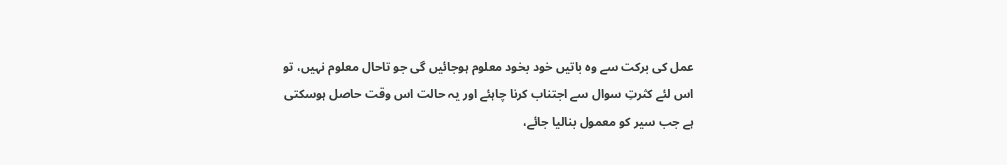عمل کی برکت سے وہ باتیں خود بخود معلوم ہوجائیں گی جو تاحال معلوم نہیں، تو اس لئے کثرتِ سوال سے اجتناب کرنا چاہئے اور یہ حالت اس وقت حاصل ہوسکتی ہے جب سیر کو معمول بنالیا جائے،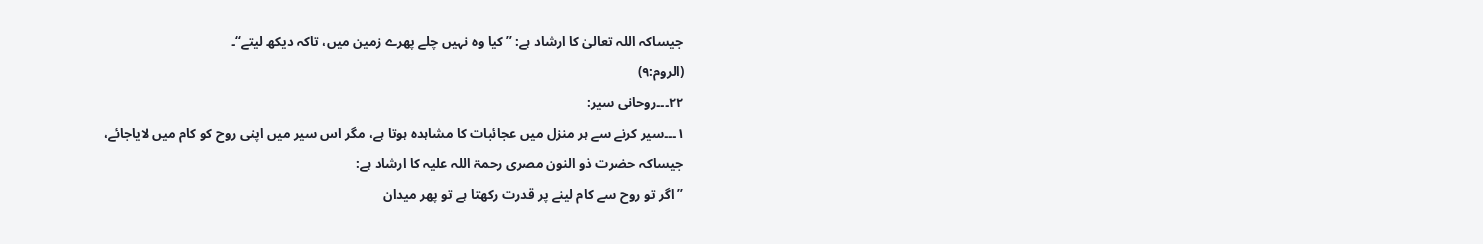جیساکہ اللہ تعالیٰ کا ارشاد ہے: ’’کیا وہ نہیں چلے پھرے زمین میں، تاکہ دیکھ لیتے‘‘۔
(الروم:۹)
۲۲۔۔۔روحانی سیر:
۱۔۔۔سیر کرنے سے ہر منزل میں عجائبات کا مشاہدہ ہوتا ہے، مگر اس سیر میں اپنی روح کو کام میں لایاجائے،
جیساکہ حضرت ذو النون مصری رحمۃ اللہ علیہ کا ارشاد ہے:
’’اگر تو روح سے کام لینے پر قدرت رکھتا ہے تو پھر میدان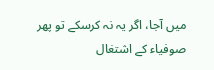میں آجا، اگر یہ نہ کرسکے تو پھر صوفیاء کے اشتغال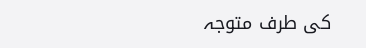کی طرف متوجہ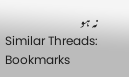نہ ہو
Similar Threads:
Bookmarks